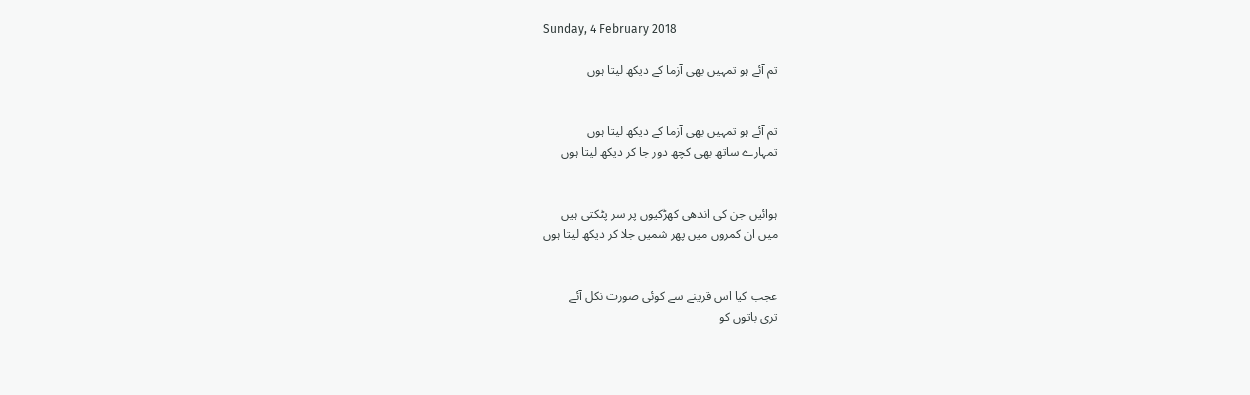Sunday, 4 February 2018

تم آئے ہو تمہیں بھی آزما کے دیکھ لیتا ہوں


تم آئے ہو تمہیں بھی آزما کے دیکھ لیتا ہوں
تمہارے ساتھ بھی کچھ دور جا کر دیکھ لیتا ہوں


ہوائیں جن کی اندھی کھڑکیوں پر سر پٹکتی ہیں
میں ان کمروں میں پھر شمیں جلا کر دیکھ لیتا ہوں


عجب کیا اس قرینے سے کوئی صورت نکل آئے
تری باتوں کو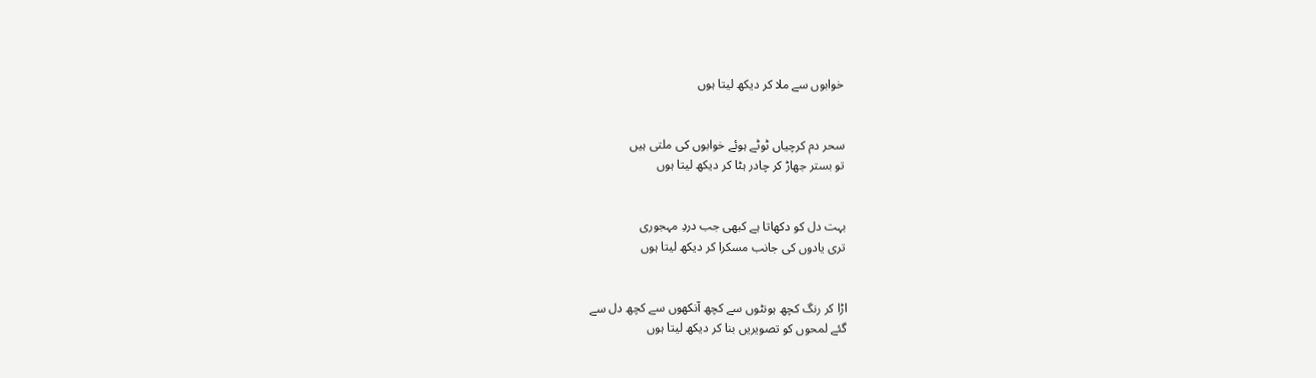خوابوں سے ملا کر دیکھ لیتا ہوں


سحر دم کرچیاں ٹوٹے ہوئے خوابوں کی ملتی ہیں
تو بستر جھاڑ کر چادر ہٹا کر دیکھ لیتا ہوں


بہت دل کو دکھاتا ہے کبھی جب دردِ مہجوری
تری یادوں کی جانب مسکرا کر دیکھ لیتا ہوں


اڑا کر رنگ کچھ ہونٹوں سے کچھ آنکھوں سے کچھ دل سے
گئے لمحوں کو تصویریں بنا کر دیکھ لیتا ہوں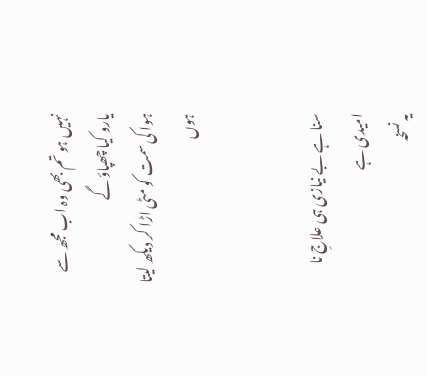نہیں ہو تم بھی وہ اب مجھ سے یارو کیا چھپاؤ گے
ہوا کی سمت کو مٹی اڑا کر دیکھ لیتا ہوں


سنا ہے بے نیازی ہی علاجِ نا امیدی ہے
یہ نسخہ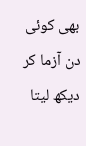بھی کوئی دن آزما کر دیکھ لیتا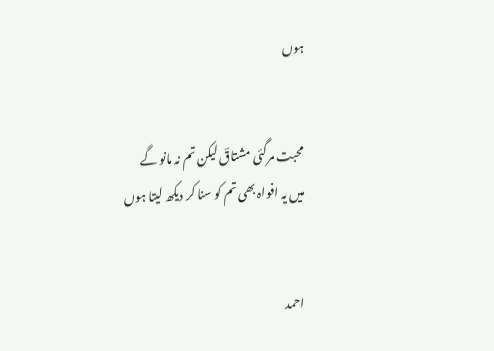ہوں


محبت مرگئی مشتاقؔ لیکن تم نہ مانو گے
میں یہ افواہ بھی تم کو سنا کر دیکھ لیتا ہوں


احمد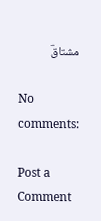مشتاقؔ

No comments:

Post a Comment